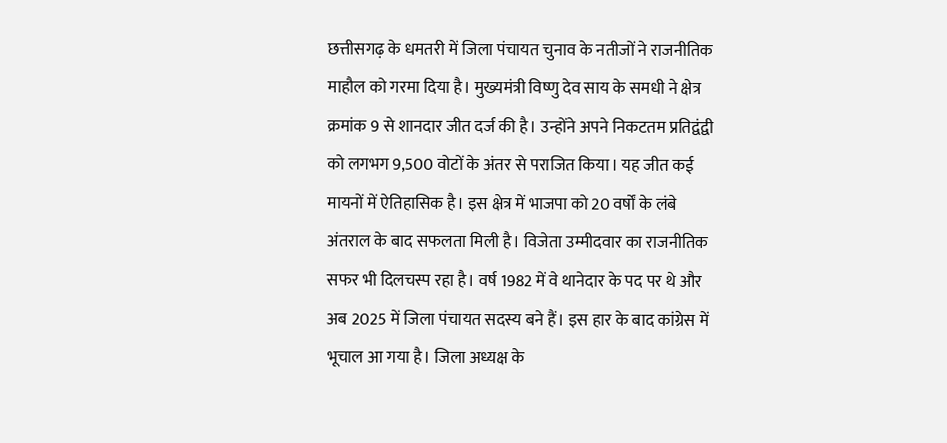छत्तीसगढ़ के धमतरी में जिला पंचायत चुनाव के नतीजों ने राजनीतिक माहौल को गरमा दिया है। मुख्यमंत्री विष्णु देव साय के समधी ने क्षेत्र क्रमांक 9 से शानदार जीत दर्ज की है। उन्होंने अपने निकटतम प्रतिद्वंद्वी को लगभग 9,500 वोटों के अंतर से पराजित किया। यह जीत कई मायनों में ऐतिहासिक है। इस क्षेत्र में भाजपा को 20 वर्षों के लंबे अंतराल के बाद सफलता मिली है। विजेता उम्मीदवार का राजनीतिक सफर भी दिलचस्प रहा है। वर्ष 1982 में वे थानेदार के पद पर थे और अब 2025 में जिला पंचायत सदस्य बने हैं। इस हार के बाद कांग्रेस में भूचाल आ गया है। जिला अध्यक्ष के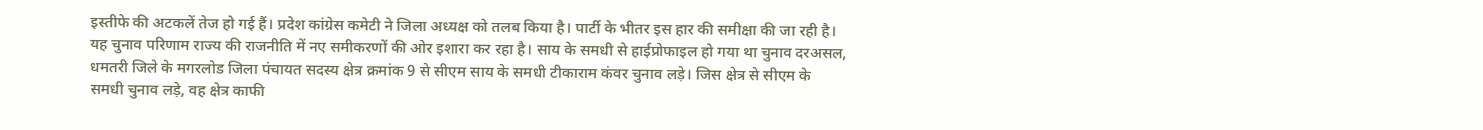इस्तीफे की अटकलें तेज हो गई हैं। प्रदेश कांग्रेस कमेटी ने जिला अध्यक्ष को तलब किया है। पार्टी के भीतर इस हार की समीक्षा की जा रही है। यह चुनाव परिणाम राज्य की राजनीति में नए समीकरणों की ओर इशारा कर रहा है। साय के समधी से हाईप्रोफाइल हो गया था चुनाव दरअसल, धमतरी जिले के मगरलोड जिला पंचायत सदस्य क्षेत्र क्रमांक 9 से सीएम साय के समधी टीकाराम कंवर चुनाव लड़े। जिस क्षेत्र से सीएम के समधी चुनाव लड़े, वह क्षेत्र काफी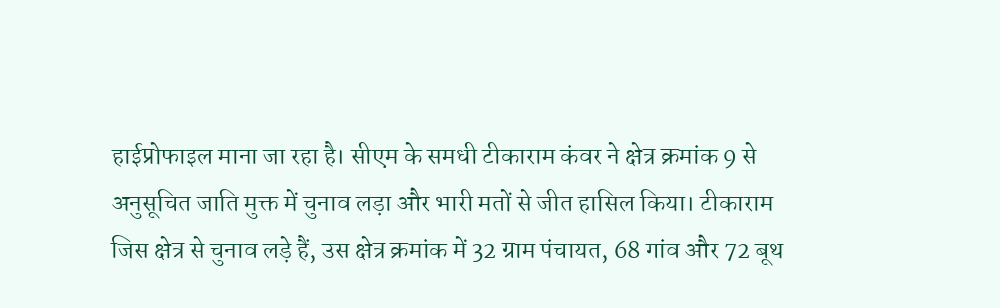हाईप्रोफाइल माना जा रहा है। सीएम के समधी टीकाराम कंवर ने क्षेत्र क्रमांक 9 से अनुसूचित जाति मुक्त में चुनाव लड़ा और भारी मतों से जीत हासिल किया। टीकाराम जिस क्षेत्र से चुनाव लड़े हैं, उस क्षेत्र क्रमांक में 32 ग्राम पंचायत, 68 गांव और 72 बूथ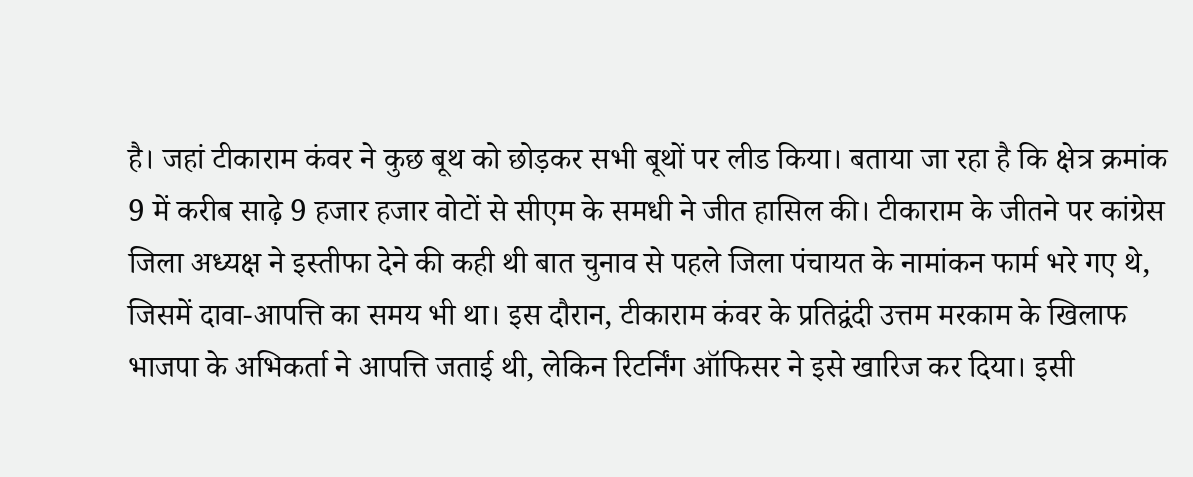है। जहां टीकाराम कंवर ने कुछ बूथ को छोड़कर सभी बूथों पर लीड किया। बताया जा रहा है कि क्षेत्र क्रमांक 9 में करीब साढ़े 9 हजार हजार वोटों से सीएम के समधी ने जीत हासिल की। टीकाराम के जीतने पर कांग्रेस जिला अध्यक्ष ने इस्तीफा देने की कही थी बात चुनाव से पहले जिला पंचायत के नामांकन फार्म भरे गए थे, जिसमें दावा-आपत्ति का समय भी था। इस दौरान, टीकाराम कंवर के प्रतिद्वंदी उत्तम मरकाम के खिलाफ भाजपा के अभिकर्ता ने आपत्ति जताई थी, लेकिन रिटर्निंग ऑफिसर ने इसे खारिज कर दिया। इसी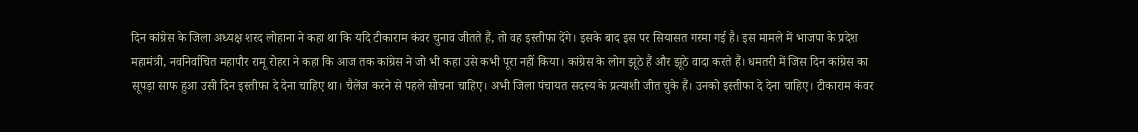दिन कांग्रेस के जिला अध्यक्ष शरद लोहाना ने कहा था कि यदि टीकाराम कंवर चुनाव जीतते हैं, तो वह इस्तीफा देंगे। इसके बाद इस पर सियासत गरमा गई है। इस मामले में भाजपा के प्रदेश महामंत्री, नवनिर्वाचित महापौर रामू रोहरा ने कहा कि आज तक कांग्रेस ने जो भी कहा उसे कभी पूरा नहीं किया। कांग्रेस के लोग झूठे हैं और झूठे वादा करते हैं। धमतरी में जिस दिन कांग्रेस का सूपड़ा साफ हुआ उसी दिन इस्तीफा दे देना चाहिए था। चैलेंज करने से पहले सोचना चाहिए। अभी जिला पंचायत सदस्य के प्रत्याशी जीत चुके हैं। उनको इस्तीफा दे देना चाहिए। टीकाराम कंवर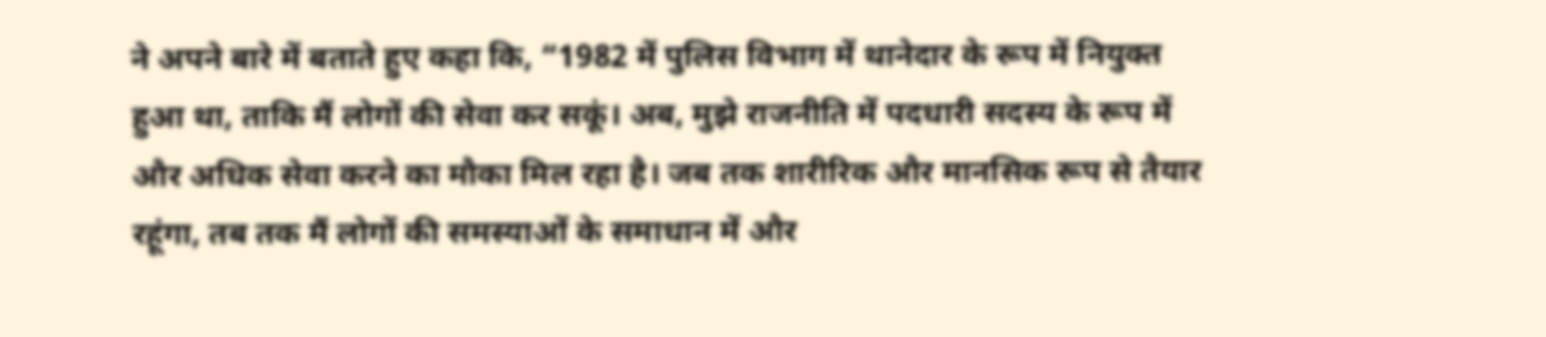ने अपने बारे में बताते हुए कहा कि, “1982 में पुलिस विभाग में थानेदार के रूप में नियुक्त हुआ था, ताकि मैं लोगों की सेवा कर सकूं। अब, मुझे राजनीति में पदधारी सदस्य के रूप में और अधिक सेवा करने का मौका मिल रहा है। जब तक शारीरिक और मानसिक रूप से तैयार रहूंगा, तब तक मैं लोगों की समस्याओं के समाधान में और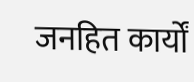जनहित कार्यों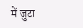में जुटा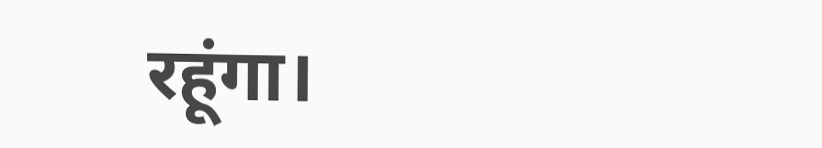रहूंगा।